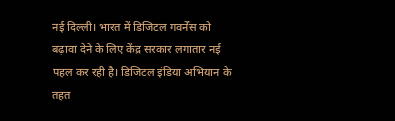नई दिल्ली। भारत में डिजिटल गवर्नेंस को बढ़ावा देने के लिए केंद्र सरकार लगातार नई पहल कर रही है। डिजिटल इंडिया अभियान के तहत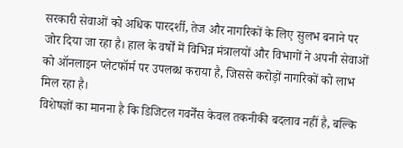सरकारी सेवाओं को अधिक पारदर्शी, तेज और नागरिकों के लिए सुलभ बनाने पर जोर दिया जा रहा है। हाल के वर्षों में विभिन्न मंत्रालयों और विभागों ने अपनी सेवाओं को ऑनलाइन प्लेटफॉर्म पर उपलब्ध कराया है, जिससे करोड़ों नागरिकों को लाभ मिल रहा है।
विशेषज्ञों का मानना है कि डिजिटल गवर्नेंस केवल तकनीकी बदलाव नहीं है, बल्कि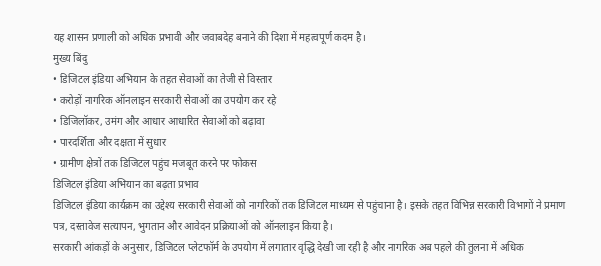यह शासन प्रणाली को अधिक प्रभावी और जवाबदेह बनाने की दिशा में महत्वपूर्ण कदम है।
मुख्य बिंदु
• डिजिटल इंडिया अभियान के तहत सेवाओं का तेजी से विस्तार
• करोड़ों नागरिक ऑनलाइन सरकारी सेवाओं का उपयोग कर रहे
• डिजिलॉकर, उमंग और आधार आधारित सेवाओं को बढ़ावा
• पारदर्शिता और दक्षता में सुधार
• ग्रामीण क्षेत्रों तक डिजिटल पहुंच मजबूत करने पर फोकस
डिजिटल इंडिया अभियान का बढ़ता प्रभाव
डिजिटल इंडिया कार्यक्रम का उद्देश्य सरकारी सेवाओं को नागरिकों तक डिजिटल माध्यम से पहुंचाना है। इसके तहत विभिन्न सरकारी विभागों ने प्रमाण पत्र, दस्तावेज सत्यापन, भुगतान और आवेदन प्रक्रियाओं को ऑनलाइन किया है।
सरकारी आंकड़ों के अनुसार, डिजिटल प्लेटफॉर्म के उपयोग में लगातार वृद्धि देखी जा रही है और नागरिक अब पहले की तुलना में अधिक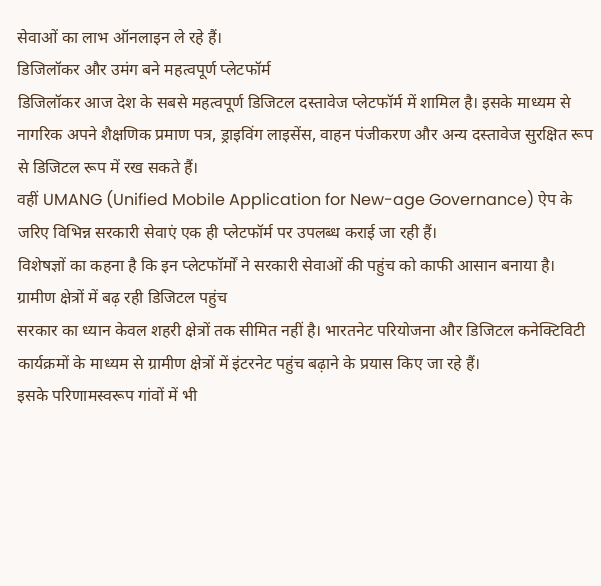सेवाओं का लाभ ऑनलाइन ले रहे हैं।
डिजिलॉकर और उमंग बने महत्वपूर्ण प्लेटफॉर्म
डिजिलॉकर आज देश के सबसे महत्वपूर्ण डिजिटल दस्तावेज प्लेटफॉर्म में शामिल है। इसके माध्यम से नागरिक अपने शैक्षणिक प्रमाण पत्र, ड्राइविंग लाइसेंस, वाहन पंजीकरण और अन्य दस्तावेज सुरक्षित रूप से डिजिटल रूप में रख सकते हैं।
वहीं UMANG (Unified Mobile Application for New-age Governance) ऐप के जरिए विभिन्न सरकारी सेवाएं एक ही प्लेटफॉर्म पर उपलब्ध कराई जा रही हैं।
विशेषज्ञों का कहना है कि इन प्लेटफॉर्मों ने सरकारी सेवाओं की पहुंच को काफी आसान बनाया है।
ग्रामीण क्षेत्रों में बढ़ रही डिजिटल पहुंच
सरकार का ध्यान केवल शहरी क्षेत्रों तक सीमित नहीं है। भारतनेट परियोजना और डिजिटल कनेक्टिविटी कार्यक्रमों के माध्यम से ग्रामीण क्षेत्रों में इंटरनेट पहुंच बढ़ाने के प्रयास किए जा रहे हैं।
इसके परिणामस्वरूप गांवों में भी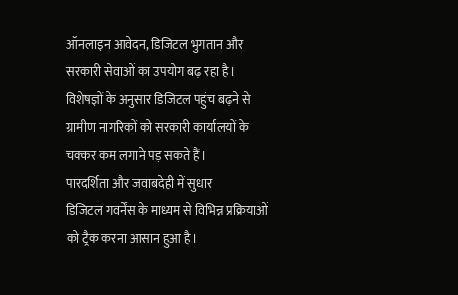ऑनलाइन आवेदन, डिजिटल भुगतान और सरकारी सेवाओं का उपयोग बढ़ रहा है।
विशेषज्ञों के अनुसार डिजिटल पहुंच बढ़ने से ग्रामीण नागरिकों को सरकारी कार्यालयों के चक्कर कम लगाने पड़ सकते हैं।
पारदर्शिता और जवाबदेही में सुधार
डिजिटल गवर्नेंस के माध्यम से विभिन्न प्रक्रियाओं को ट्रैक करना आसान हुआ है।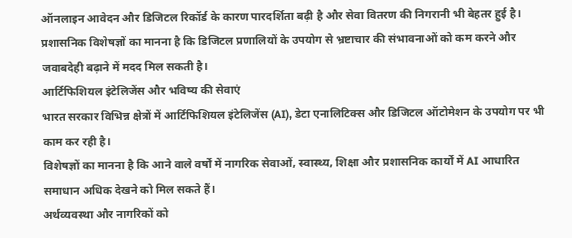ऑनलाइन आवेदन और डिजिटल रिकॉर्ड के कारण पारदर्शिता बढ़ी है और सेवा वितरण की निगरानी भी बेहतर हुई है।
प्रशासनिक विशेषज्ञों का मानना है कि डिजिटल प्रणालियों के उपयोग से भ्रष्टाचार की संभावनाओं को कम करने और जवाबदेही बढ़ाने में मदद मिल सकती है।
आर्टिफिशियल इंटेलिजेंस और भविष्य की सेवाएं
भारत सरकार विभिन्न क्षेत्रों में आर्टिफिशियल इंटेलिजेंस (AI), डेटा एनालिटिक्स और डिजिटल ऑटोमेशन के उपयोग पर भी काम कर रही है।
विशेषज्ञों का मानना है कि आने वाले वर्षों में नागरिक सेवाओं, स्वास्थ्य, शिक्षा और प्रशासनिक कार्यों में AI आधारित समाधान अधिक देखने को मिल सकते हैं।
अर्थव्यवस्था और नागरिकों को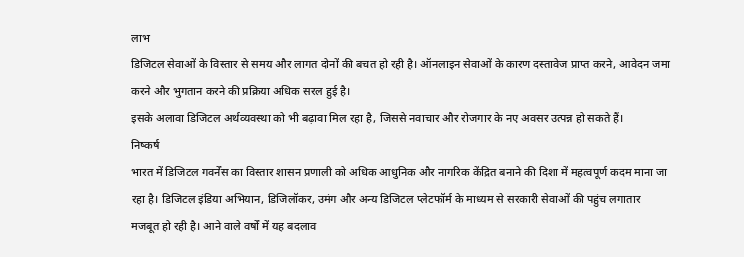लाभ
डिजिटल सेवाओं के विस्तार से समय और लागत दोनों की बचत हो रही है। ऑनलाइन सेवाओं के कारण दस्तावेज प्राप्त करने, आवेदन जमा करने और भुगतान करने की प्रक्रिया अधिक सरल हुई है।
इसके अलावा डिजिटल अर्थव्यवस्था को भी बढ़ावा मिल रहा है, जिससे नवाचार और रोजगार के नए अवसर उत्पन्न हो सकते हैं।
निष्कर्ष
भारत में डिजिटल गवर्नेंस का विस्तार शासन प्रणाली को अधिक आधुनिक और नागरिक केंद्रित बनाने की दिशा में महत्वपूर्ण कदम माना जा रहा है। डिजिटल इंडिया अभियान, डिजिलॉकर, उमंग और अन्य डिजिटल प्लेटफॉर्म के माध्यम से सरकारी सेवाओं की पहुंच लगातार मजबूत हो रही है। आने वाले वर्षों में यह बदलाव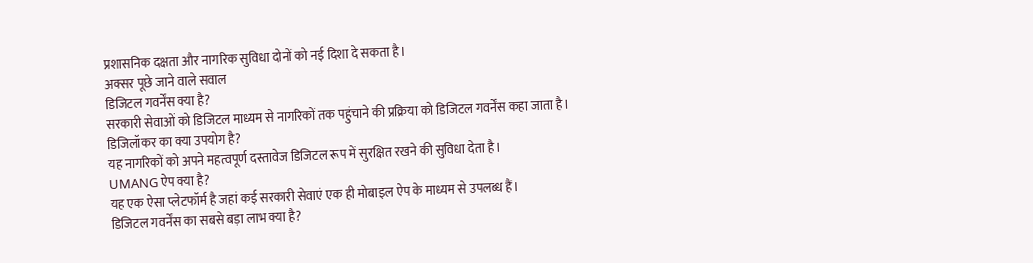प्रशासनिक दक्षता और नागरिक सुविधा दोनों को नई दिशा दे सकता है।
अक्सर पूछे जाने वाले सवाल
डिजिटल गवर्नेंस क्या है?
सरकारी सेवाओं को डिजिटल माध्यम से नागरिकों तक पहुंचाने की प्रक्रिया को डिजिटल गवर्नेंस कहा जाता है।
डिजिलॉकर का क्या उपयोग है?
यह नागरिकों को अपने महत्वपूर्ण दस्तावेज डिजिटल रूप में सुरक्षित रखने की सुविधा देता है।
UMANG ऐप क्या है?
यह एक ऐसा प्लेटफॉर्म है जहां कई सरकारी सेवाएं एक ही मोबाइल ऐप के माध्यम से उपलब्ध हैं।
डिजिटल गवर्नेंस का सबसे बड़ा लाभ क्या है?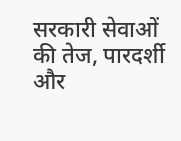सरकारी सेवाओं की तेज, पारदर्शी और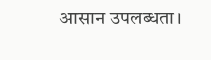आसान उपलब्धता।